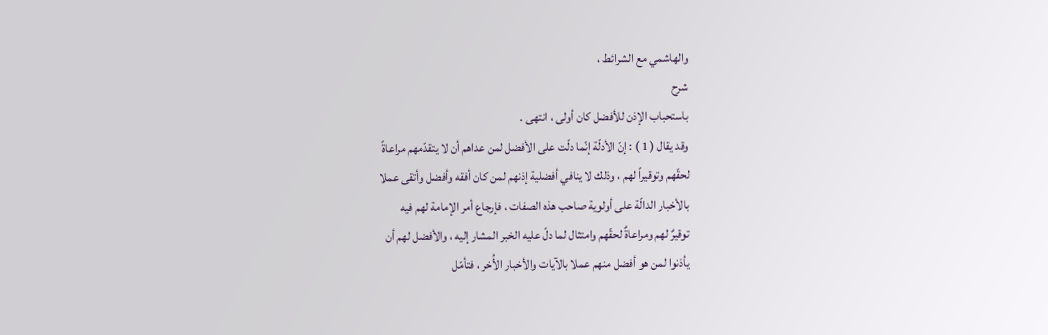والهاشمي مع الشرائط ،
شرح
باستحباب الإذن للأفضل كان أولى ، انتهى .
وقد يقال ( 1 ) : إنّ الأدلّة إنّما دلّت على الأفضل لمن عداهم أن لا يتقدّمهم مراعاةً
لحقّهم وتوقيراً لهم ، وذلك لا ينافي أفضلية إذنهم لمن كان أفقه وأفضل وأتقى عملا
بالأخبار الدالّة على أولوية صاحب هذه الصفات ، فإرجاع أمر الإمامة لهم فيه
توقيرٌ لهم ومراعاةٌ لحقّهم وامتثال لما دلّ عليه الخبر المشار إليه ، والأفضل لهم أن
يأذنوا لمن هو أفضل منهم عملا بالآيات والأخبار الأُخر ، فتأمّل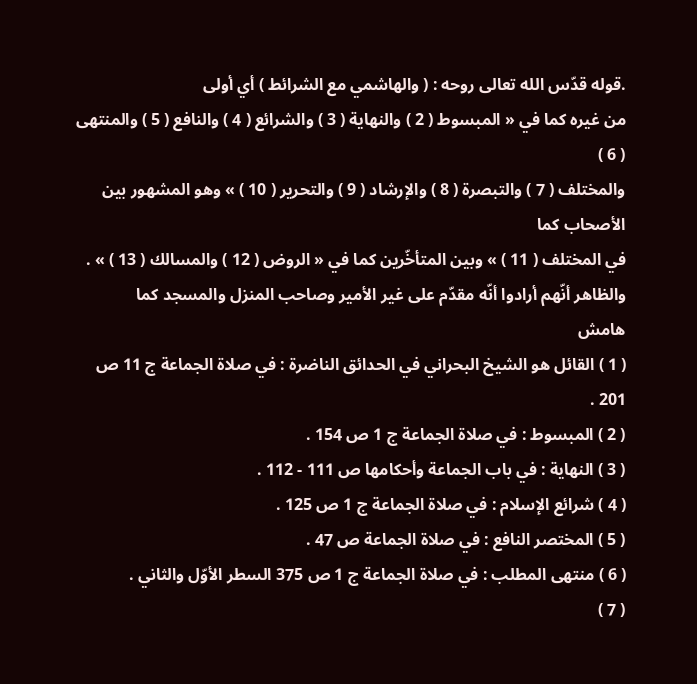.قوله قدّس الله تعالى روحه : ( والهاشمي مع الشرائط ) أي أولى
من غيره كما في « المبسوط ( 2 ) والنهاية ( 3 ) والشرائع ( 4 ) والنافع ( 5 ) والمنتهى ( 6 )
والمختلف ( 7 ) والتبصرة ( 8 ) والإرشاد ( 9 ) والتحرير ( 10 ) » وهو المشهور بين الأصحاب كما
في المختلف ( 11 ) » وبين المتأخّرين كما في « الروض ( 12 ) والمسالك ( 13 ) » .
والظاهر أنّهم أرادوا أنّه مقدّم على غير الأمير وصاحب المنزل والمسجد كما
هامش
( 1 ) القائل هو الشيخ البحراني في الحدائق الناضرة : في صلاة الجماعة ج 11 ص 201 .
( 2 ) المبسوط : في صلاة الجماعة ج 1 ص 154 .
( 3 ) النهاية : في باب الجماعة وأحكامها ص 111 - 112 .
( 4 ) شرائع الإسلام : في صلاة الجماعة ج 1 ص 125 .
( 5 ) المختصر النافع : في صلاة الجماعة ص 47 .
( 6 ) منتهى المطلب : في صلاة الجماعة ج 1 ص 375 السطر الأوّل والثاني .
( 7 )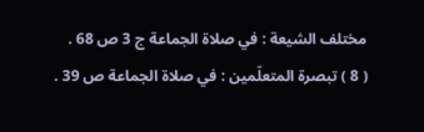مختلف الشيعة : في صلاة الجماعة ج 3 ص 68 .
( 8 ) تبصرة المتعلّمين : في صلاة الجماعة ص 39 .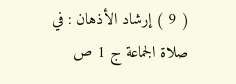( 9 ) إرشاد الأذهان : في صلاة الجماعة ج 1 ص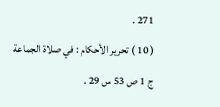271 .
( 10 ) تحرير الأحكام : في صلاة الجماعة ج 1 ص 53 س 29 .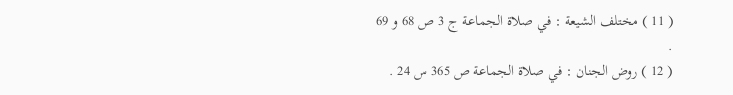( 11 ) مختلف الشيعة : في صلاة الجماعة ج 3 ص 68 و 69 .
( 12 ) روض الجنان : في صلاة الجماعة ص 365 س 24 .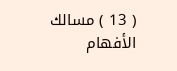( 13 ) مسالك الأفهام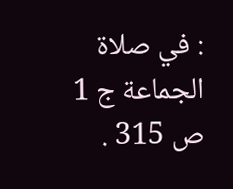: في صلاة الجماعة ج 1 ص 315 .